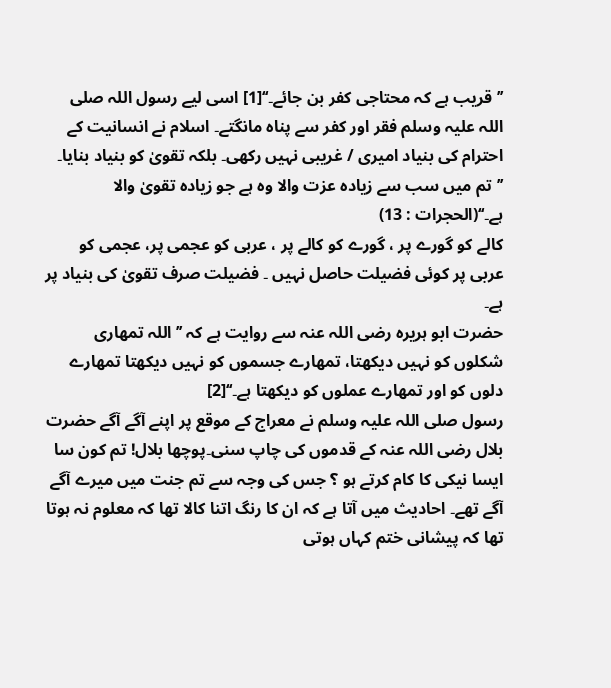’’قریب ہے کہ محتاجی کفر بن جائے۔‘‘[1] اسی لیے رسول اللہ صلی اللہ علیہ وسلم فقر اور کفر سے پناہ مانگتے۔ اسلام نے انسانیت کے احترام کی بنیاد امیری / غریبی نہیں رکھی۔ بلکہ تقویٰ کو بنیاد بنایا۔
’’تم میں سب سے زیادہ عزت والا وہ ہے جو زیادہ تقویٰ والا ہے۔‘‘(الحجرات : 13)
کالے کو گورے پر ، گورے کو کالے پر ، عربی کو عجمی پر، عجمی کو عربی پر کوئی فضیلت حاصل نہیں ۔ فضیلت صرف تقویٰ کی بنیاد پر ہے۔
حضرت ابو ہریرہ رضی اللہ عنہ سے روایت ہے کہ ’’اللہ تمھاری شکلوں کو نہیں دیکھتا، تمھارے جسموں کو نہیں دیکھتا تمھارے دلوں کو اور تمھارے عملوں کو دیکھتا ہے۔‘‘[2]
رسول صلی اللہ علیہ وسلم نے معراج کے موقع پر اپنے آگے آگے حضرت بلال رضی اللہ عنہ کے قدموں کی چاپ سنی۔پوچھا بلال! تم کون سا ایسا نیکی کا کام کرتے ہو ؟ جس کی وجہ سے تم جنت میں میرے آگے آگے تھے۔ احادیث میں آتا ہے کہ ان کا رنگ اتنا کالا تھا کہ معلوم نہ ہوتا تھا کہ پیشانی ختم کہاں ہوتی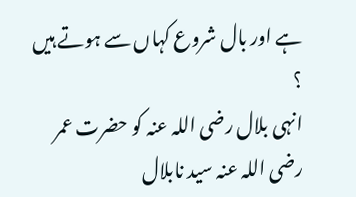ہے اور بال شروع کہاں سے ہوتے ہیں ؟
انہی بلال رضی اللہ عنہ کو حضرت عمر رضی اللہ عنہ سید نابلال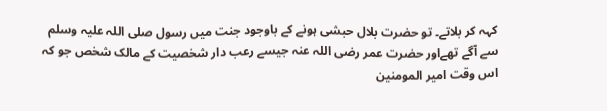کہہ کر بلاتے۔ تو حضرت بلال حبشی ہونے کے باوجود جنت میں رسول صلی اللہ علیہ وسلم سے آگے تھےاور حضرت عمر رضی اللہ عنہ جیسے رعب دار شخصیت کے مالک شخص جو کہ اس وقت امیر المومنین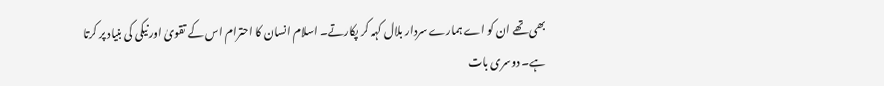بھی تھے ان کو اے ہمارے سردار بلال کہہ کر پکارتے۔ اسلام انسان کا احترام اس کے تقویٰ اور نیکی کی بنیاد پر کرتا ہے۔ دوسری بات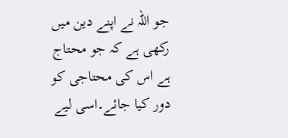جو اللہ نے اپنے دین میں رکھی ہے کہ جو محتاج ہے اس کی محتاجی کو دور کیا جائے۔اسی لیے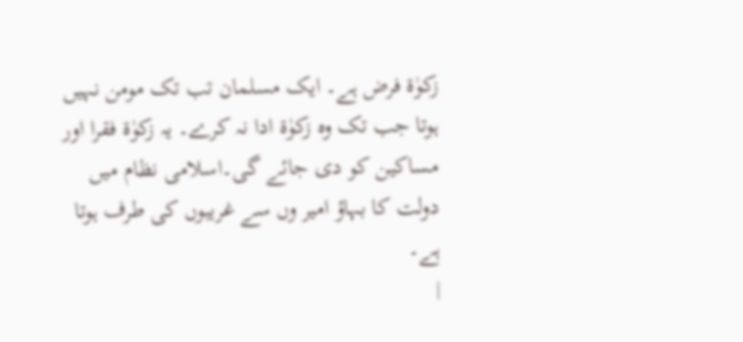زکوٰۃ فرض ہے۔ ایک مسلمان تب تک مومن نہیں ہوتا جب تک وہ زکوٰۃ ادا نہ کرے۔ یہ زکوٰۃ فقرا اور مساکین کو دی جائے گی۔اسلامی نظام میں دولت کا بہاؤ امیر وں سے غریبوں کی طرف ہوتا ہے۔
|